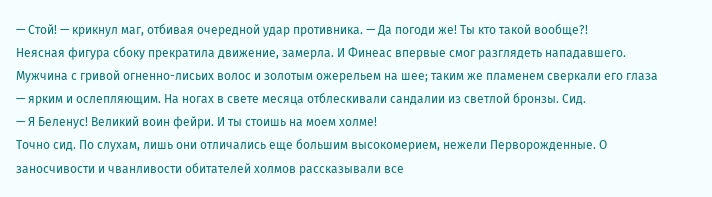— Стой! — крикнул маг, отбивая очередной удар противника. — Да погоди же! Ты кто такой вообще?!
Неясная фигура сбоку прекратила движение, замерла. И Финеас впервые смог разглядеть нападавшего. Мужчина с гривой огненно-лисьих волос и золотым ожерельем на шее; таким же пламенем сверкали его глаза — ярким и ослепляющим. На ногах в свете месяца отблескивали сандалии из светлой бронзы. Сид.
— Я Беленус! Великий воин фейри. И ты стоишь на моем холме!
Точно сид. По слухам, лишь они отличались еще большим высокомерием, нежели Перворожденные. О заносчивости и чванливости обитателей холмов рассказывали все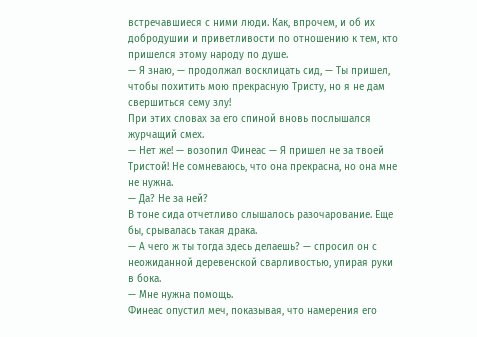встречавшиеся с ними люди. Как, впрочем, и об их добродушии и приветливости по отношению к тем, кто пришелся этому народу по душе.
— Я знаю, — продолжал восклицать сид, — Ты пришел, чтобы похитить мою прекрасную Тристу, но я не дам свершиться сему злу!
При этих словах за его спиной вновь послышался журчащий смех.
— Нет же! — возопил Финеас — Я пришел не за твоей Тристой! Не сомневаюсь, что она прекрасна, но она мне не нужна.
— Да? Не за ней?
В тоне сида отчетливо слышалось разочарование. Еще бы, срывалась такая драка.
— А чего ж ты тогда здесь делаешь? — спросил он с неожиданной деревенской сварливостью, упирая руки в бока.
— Мне нужна помощь.
Финеас опустил меч, показывая, что намерения его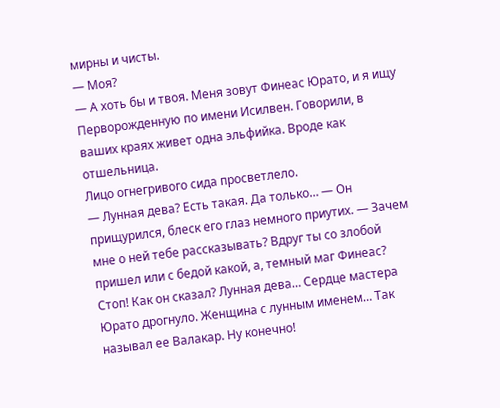мирны и чисты.
— Моя?
— А хоть бы и твоя. Меня зовут Финеас Юрато, и я ищу Перворожденную по имени Исилвен. Говорили, в ваших краях живет одна эльфийка. Вроде как отшельница.
Лицо огнегривого сида просветлело.
— Лунная дева? Есть такая. Да только… — Он прищурился, блеск его глаз немного приутих. — Зачем мне о ней тебе рассказывать? Вдруг ты со злобой пришел или с бедой какой, а, темный маг Финеас?
Стоп! Как он сказал? Лунная дева… Сердце мастера Юрато дрогнуло. Женщина с лунным именем… Так называл ее Валакар. Ну конечно!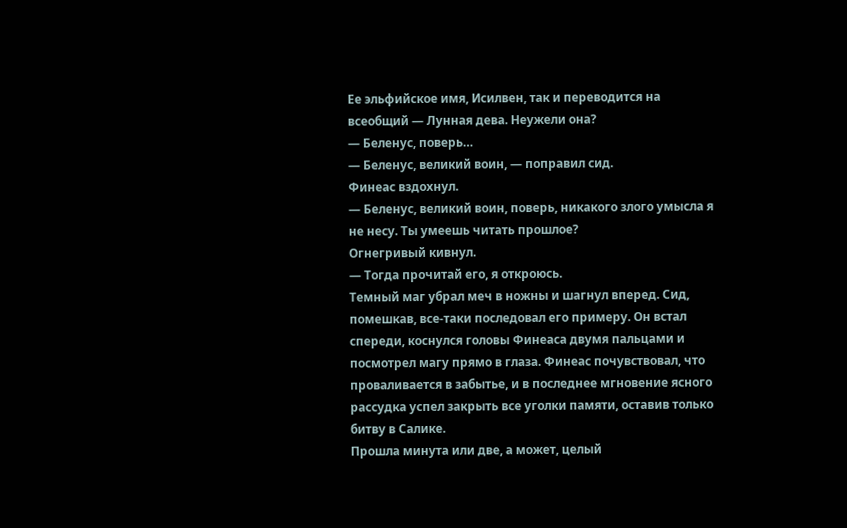Ее эльфийское имя, Исилвен, так и переводится на всеобщий — Лунная дева. Неужели она?
— Беленус, поверь…
— Беленус, великий воин, — поправил сид.
Финеас вздохнул.
— Беленус, великий воин, поверь, никакого злого умысла я не несу. Ты умеешь читать прошлое?
Огнегривый кивнул.
— Тогда прочитай его, я откроюсь.
Темный маг убрал меч в ножны и шагнул вперед. Сид, помешкав, все-таки последовал его примеру. Он встал спереди, коснулся головы Финеаса двумя пальцами и посмотрел магу прямо в глаза. Финеас почувствовал, что проваливается в забытье, и в последнее мгновение ясного рассудка успел закрыть все уголки памяти, оставив только битву в Салике.
Прошла минута или две, а может, целый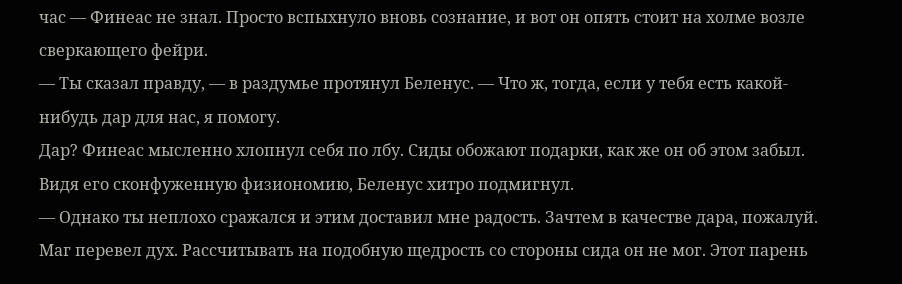час — Финеас не знал. Просто вспыхнуло вновь сознание, и вот он опять стоит на холме возле сверкающего фейри.
— Ты сказал правду, — в раздумье протянул Беленус. — Что ж, тогда, если у тебя есть какой-нибудь дар для нас, я помогу.
Дар? Финеас мысленно хлопнул себя по лбу. Сиды обожают подарки, как же он об этом забыл.
Видя его сконфуженную физиономию, Беленус хитро подмигнул.
— Однако ты неплохо сражался и этим доставил мне радость. Зачтем в качестве дара, пожалуй.
Маг перевел дух. Рассчитывать на подобную щедрость со стороны сида он не мог. Этот парень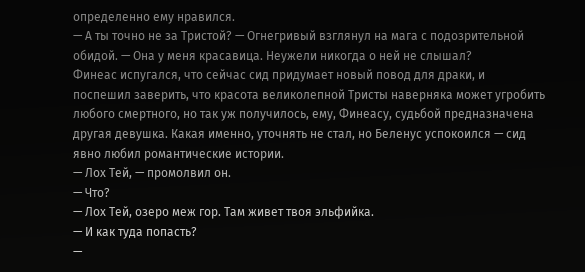определенно ему нравился.
— А ты точно не за Тристой? — Огнегривый взглянул на мага с подозрительной обидой. — Она у меня красавица. Неужели никогда о ней не слышал?
Финеас испугался, что сейчас сид придумает новый повод для драки, и поспешил заверить, что красота великолепной Тристы наверняка может угробить любого смертного, но так уж получилось, ему, Финеасу, судьбой предназначена другая девушка. Какая именно, уточнять не стал, но Беленус успокоился — сид явно любил романтические истории.
— Лох Тей, — промолвил он.
— Что?
— Лох Тей, озеро меж гор. Там живет твоя эльфийка.
— И как туда попасть?
—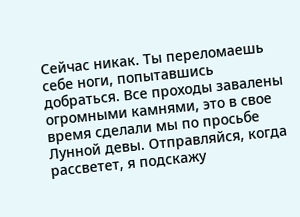Сейчас никак. Ты переломаешь себе ноги, попытавшись добраться. Все проходы завалены огромными камнями, это в свое время сделали мы по просьбе Лунной девы. Отправляйся, когда рассветет, я подскажу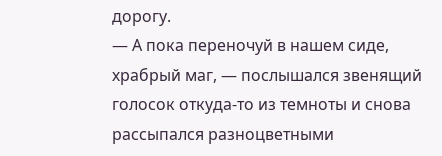дорогу.
— А пока переночуй в нашем сиде, храбрый маг, — послышался звенящий голосок откуда-то из темноты и снова рассыпался разноцветными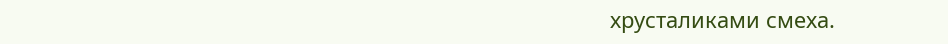хрусталиками смеха.